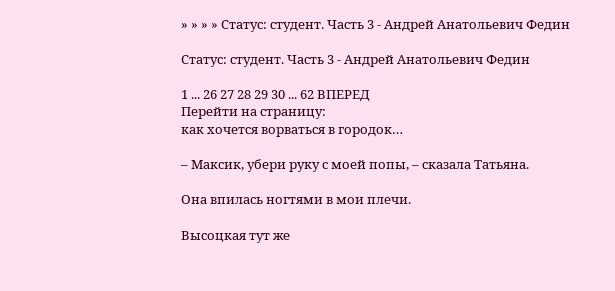» » » » Статус: студент. Часть 3 - Андрей Анатольевич Федин

Статус: студент. Часть 3 - Андрей Анатольевич Федин

1 ... 26 27 28 29 30 ... 62 ВПЕРЕД
Перейти на страницу:
как хочется ворваться в городок…

– Максик, убери руку с моей попы, – сказала Татьяна.

Она впилась ногтями в мои плечи.

Высоцкая тут же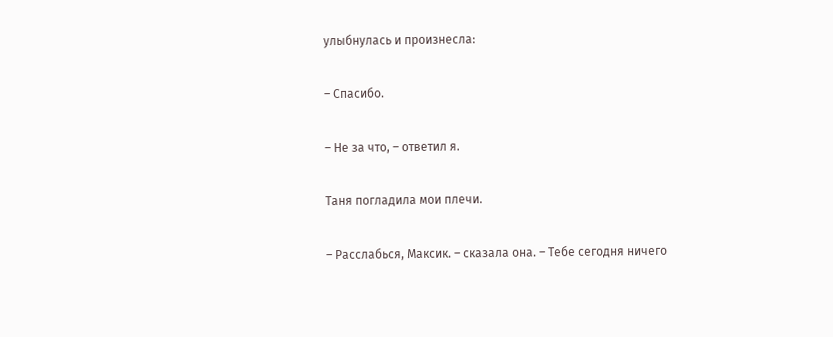улыбнулась и произнесла:

– Спасибо.

– Не за что, – ответил я.

Таня погладила мои плечи.

– Расслабься, Максик. – сказала она. – Тебе сегодня ничего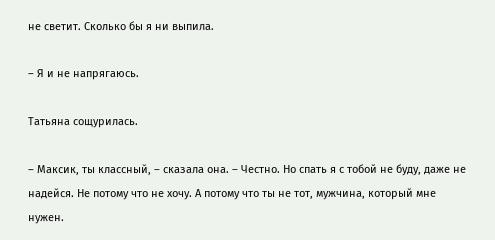не светит. Сколько бы я ни выпила.

– Я и не напрягаюсь.

Татьяна сощурилась.

– Максик, ты классный, – сказала она. – Честно. Но спать я с тобой не буду, даже не надейся. Не потому что не хочу. А потому что ты не тот, мужчина, который мне нужен.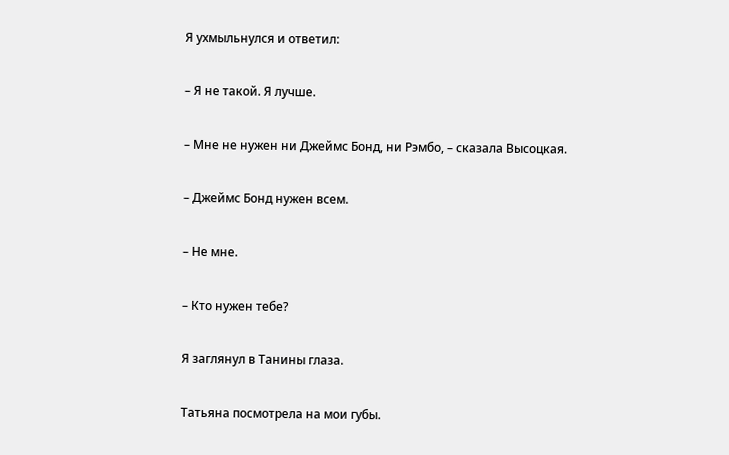Я ухмыльнулся и ответил:

– Я не такой. Я лучше.

– Мне не нужен ни Джеймс Бонд, ни Рэмбо, – сказала Высоцкая.

– Джеймс Бонд нужен всем.

– Не мне.

– Кто нужен тебе?

Я заглянул в Танины глаза.

Татьяна посмотрела на мои губы.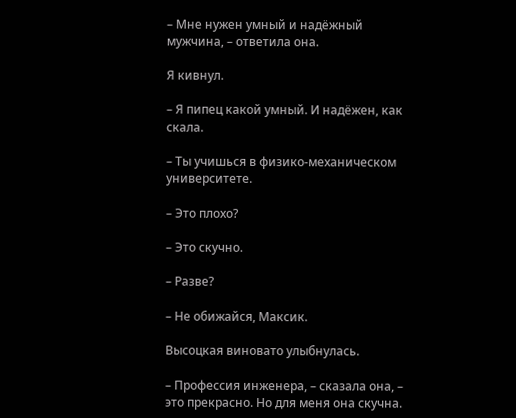– Мне нужен умный и надёжный мужчина, – ответила она.

Я кивнул.

– Я пипец какой умный. И надёжен, как скала.

– Ты учишься в физико-механическом университете.

– Это плохо?

– Это скучно.

– Разве?

– Не обижайся, Максик.

Высоцкая виновато улыбнулась.

– Профессия инженера, – сказала она, – это прекрасно. Но для меня она скучна.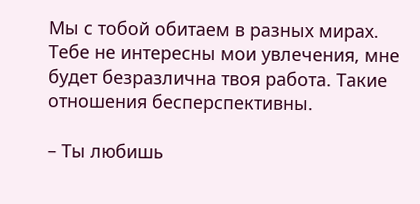Мы с тобой обитаем в разных мирах. Тебе не интересны мои увлечения, мне будет безразлична твоя работа. Такие отношения бесперспективны.

– Ты любишь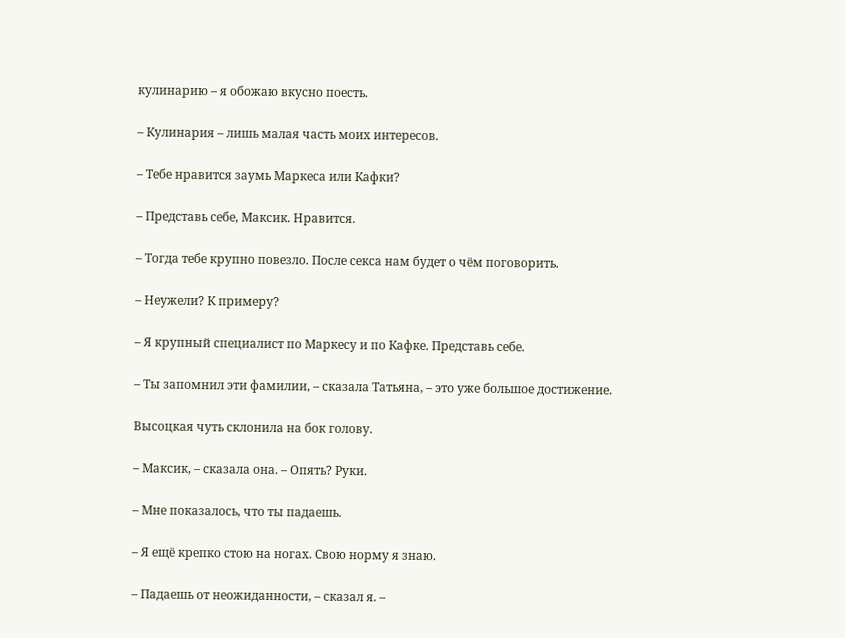кулинарию – я обожаю вкусно поесть.

– Кулинария – лишь малая часть моих интересов.

– Тебе нравится заумь Маркеса или Кафки?

– Представь себе, Максик. Нравится.

– Тогда тебе крупно повезло. После секса нам будет о чём поговорить.

– Неужели? К примеру?

– Я крупный специалист по Маркесу и по Кафке. Представь себе.

– Ты запомнил эти фамилии, – сказала Татьяна, – это уже большое достижение.

Высоцкая чуть склонила на бок голову.

– Максик, – сказала она. – Опять? Руки.

– Мне показалось, что ты падаешь.

– Я ещё крепко стою на ногах. Свою норму я знаю.

– Падаешь от неожиданности, – сказал я. –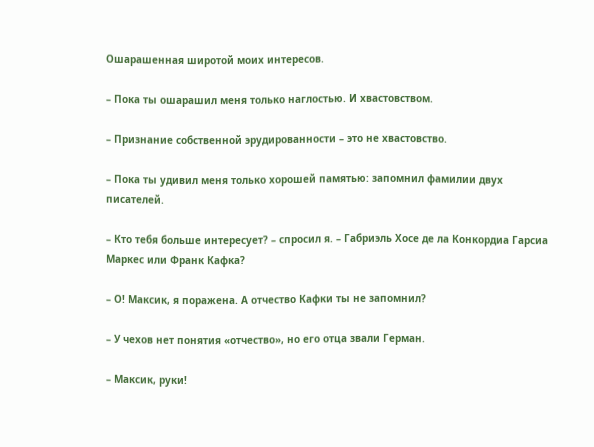Ошарашенная широтой моих интересов.

– Пока ты ошарашил меня только наглостью. И хвастовством.

– Признание собственной эрудированности – это не хвастовство.

– Пока ты удивил меня только хорошей памятью: запомнил фамилии двух писателей.

– Кто тебя больше интересует? – спросил я. – Габриэль Хосе де ла Конкордиа Гарсиа Маркес или Франк Кафка?

– О! Максик, я поражена. А отчество Кафки ты не запомнил?

– У чехов нет понятия «отчество», но его отца звали Герман.

– Максик, руки!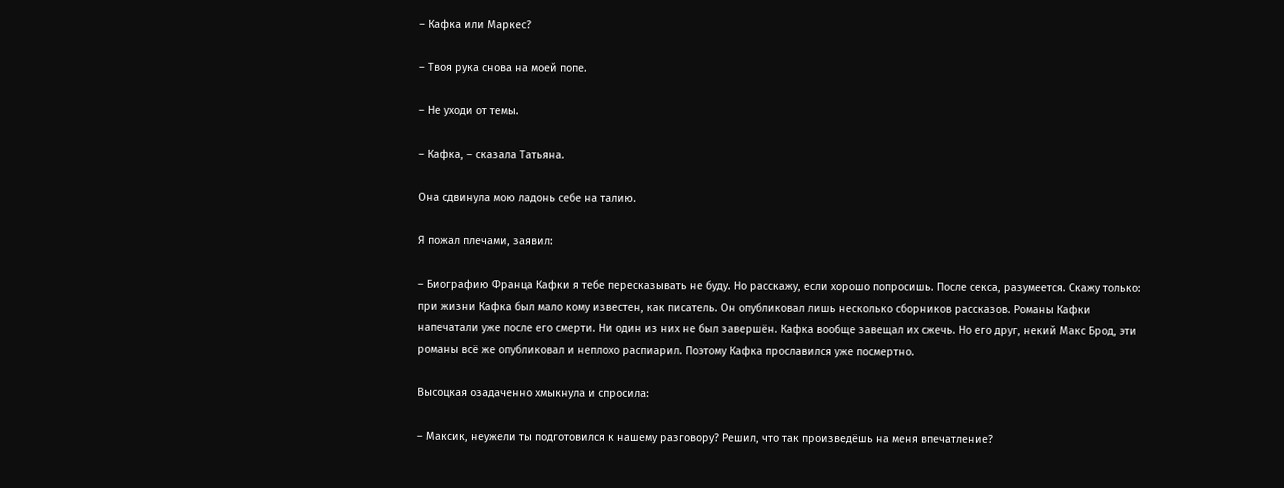– Кафка или Маркес?

– Твоя рука снова на моей попе.

– Не уходи от темы.

– Кафка, – сказала Татьяна.

Она сдвинула мою ладонь себе на талию.

Я пожал плечами, заявил:

– Биографию Франца Кафки я тебе пересказывать не буду. Но расскажу, если хорошо попросишь. После секса, разумеется. Скажу только: при жизни Кафка был мало кому известен, как писатель. Он опубликовал лишь несколько сборников рассказов. Романы Кафки напечатали уже после его смерти. Ни один из них не был завершён. Кафка вообще завещал их сжечь. Но его друг, некий Макс Брод, эти романы всё же опубликовал и неплохо распиарил. Поэтому Кафка прославился уже посмертно.

Высоцкая озадаченно хмыкнула и спросила:

– Максик, неужели ты подготовился к нашему разговору? Решил, что так произведёшь на меня впечатление?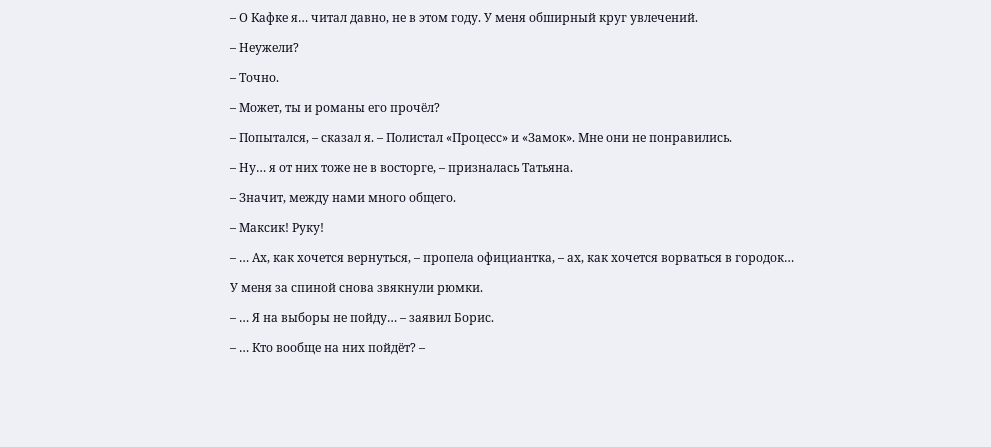– О Кафке я… читал давно, не в этом году. У меня обширный круг увлечений.

– Неужели?

– Точно.

– Может, ты и романы его прочёл?

– Попытался, – сказал я. – Полистал «Процесс» и «Замок». Мне они не понравились.

– Ну… я от них тоже не в восторге, – призналась Татьяна.

– Значит, между нами много общего.

– Максик! Руку!

– … Ах, как хочется вернуться, – пропела официантка, – ах, как хочется ворваться в городок…

У меня за спиной снова звякнули рюмки.

– … Я на выборы не пойду… – заявил Борис.

– … Кто вообще на них пойдёт? –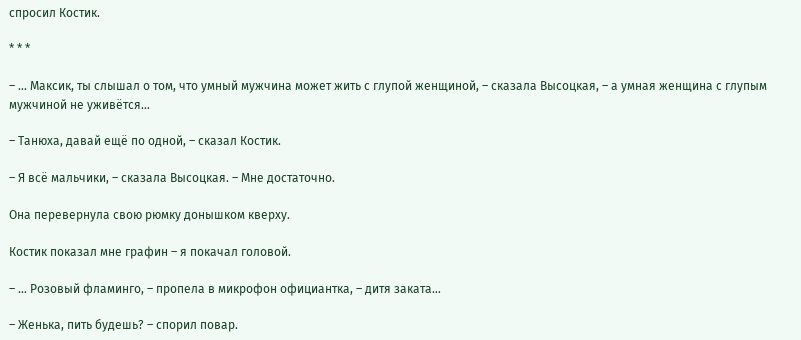спросил Костик.

* * *

– … Максик, ты слышал о том, что умный мужчина может жить с глупой женщиной, – сказала Высоцкая, – а умная женщина с глупым мужчиной не уживётся…

– Танюха, давай ещё по одной, – сказал Костик.

– Я всё мальчики, – сказала Высоцкая. – Мне достаточно.

Она перевернула свою рюмку донышком кверху.

Костик показал мне графин – я покачал головой.

– … Розовый фламинго, – пропела в микрофон официантка, – дитя заката…

– Женька, пить будешь? – спорил повар.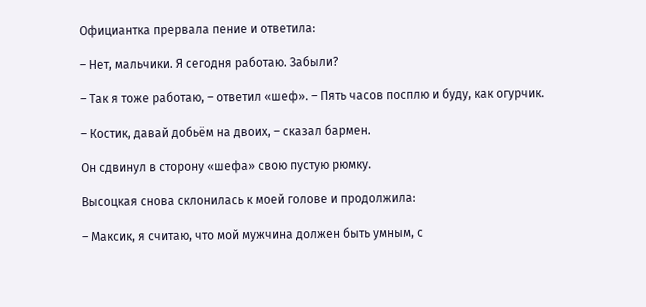Официантка прервала пение и ответила:

– Нет, мальчики. Я сегодня работаю. Забыли?

– Так я тоже работаю, – ответил «шеф». – Пять часов посплю и буду, как огурчик.

– Костик, давай добьём на двоих, – сказал бармен.

Он сдвинул в сторону «шефа» свою пустую рюмку.

Высоцкая снова склонилась к моей голове и продолжила:

– Максик, я считаю, что мой мужчина должен быть умным, с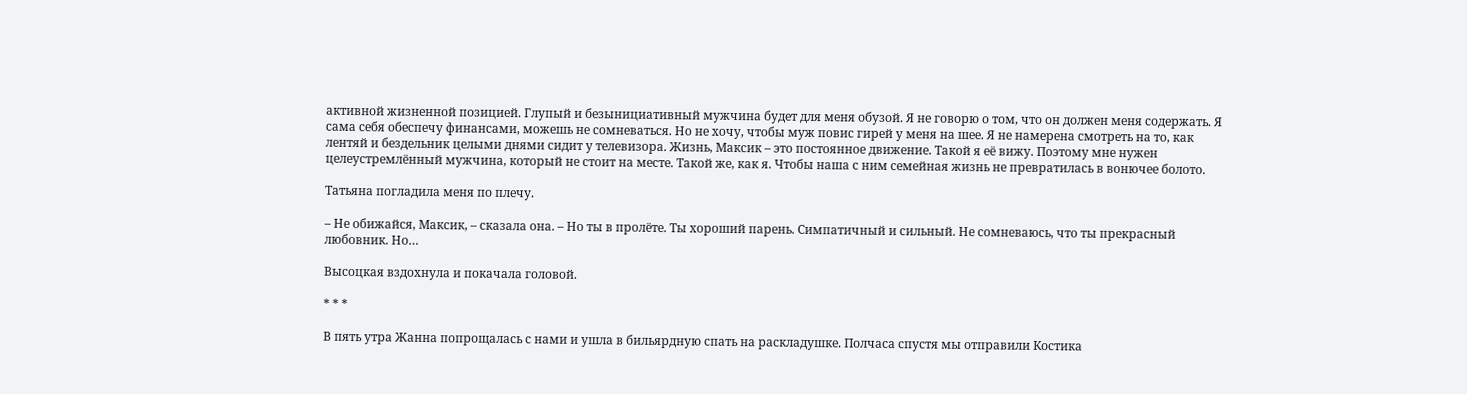активной жизненной позицией. Глупый и безынициативный мужчина будет для меня обузой. Я не говорю о том, что он должен меня содержать. Я сама себя обеспечу финансами, можешь не сомневаться. Но не хочу, чтобы муж повис гирей у меня на шее. Я не намерена смотреть на то, как лентяй и бездельник целыми днями сидит у телевизора. Жизнь, Максик – это постоянное движение. Такой я её вижу. Поэтому мне нужен целеустремлённый мужчина, который не стоит на месте. Такой же, как я. Чтобы наша с ним семейная жизнь не превратилась в вонючее болото.

Татьяна погладила меня по плечу.

– Не обижайся, Максик, – сказала она. – Но ты в пролёте. Ты хороший парень. Симпатичный и сильный. Не сомневаюсь, что ты прекрасный любовник. Но…

Высоцкая вздохнула и покачала головой.

* * *

В пять утра Жанна попрощалась с нами и ушла в бильярдную спать на раскладушке. Полчаса спустя мы отправили Костика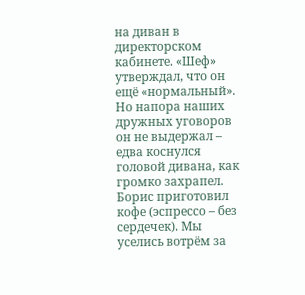на диван в директорском кабинете. «Шеф» утверждал, что он ещё «нормальный». Но напора наших дружных уговоров он не выдержал – едва коснулся головой дивана, как громко захрапел. Борис приготовил кофе (эспрессо – без сердечек). Мы уселись вотрём за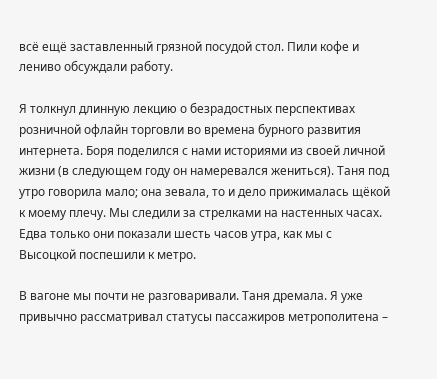всё ещё заставленный грязной посудой стол. Пили кофе и лениво обсуждали работу.

Я толкнул длинную лекцию о безрадостных перспективах розничной офлайн торговли во времена бурного развития интернета. Боря поделился с нами историями из своей личной жизни (в следующем году он намеревался жениться). Таня под утро говорила мало; она зевала, то и дело прижималась щёкой к моему плечу. Мы следили за стрелками на настенных часах. Едва только они показали шесть часов утра, как мы с Высоцкой поспешили к метро.

В вагоне мы почти не разговаривали. Таня дремала. Я уже привычно рассматривал статусы пассажиров метрополитена –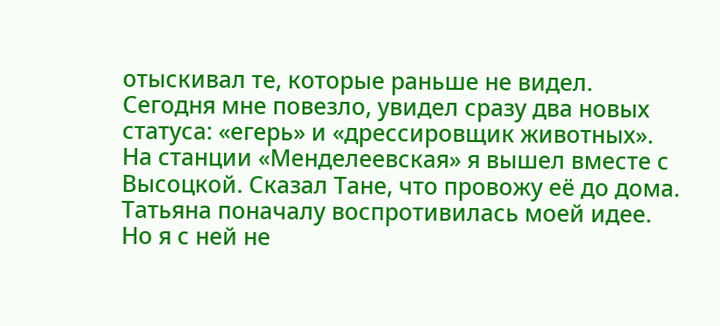отыскивал те, которые раньше не видел. Сегодня мне повезло, увидел сразу два новых статуса: «егерь» и «дрессировщик животных». На станции «Менделеевская» я вышел вместе с Высоцкой. Сказал Тане, что провожу её до дома. Татьяна поначалу воспротивилась моей идее. Но я с ней не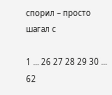спорил – просто шагал с

1 ... 26 27 28 29 30 ... 62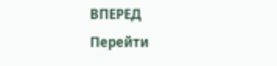ВПЕРЕД
Перейти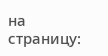на страницу: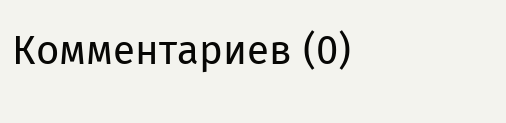Комментариев (0)